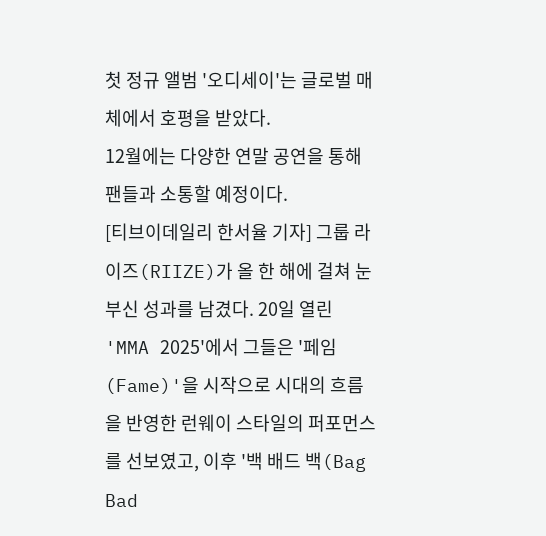첫 정규 앨범 '오디세이'는 글로벌 매체에서 호평을 받았다.
12월에는 다양한 연말 공연을 통해 팬들과 소통할 예정이다.
[티브이데일리 한서율 기자] 그룹 라이즈(RIIZE)가 올 한 해에 걸쳐 눈부신 성과를 남겼다. 20일 열린 'MMA 2025'에서 그들은 '페임(Fame)'을 시작으로 시대의 흐름을 반영한 런웨이 스타일의 퍼포먼스를 선보였고, 이후 '백 배드 백(Bag Bad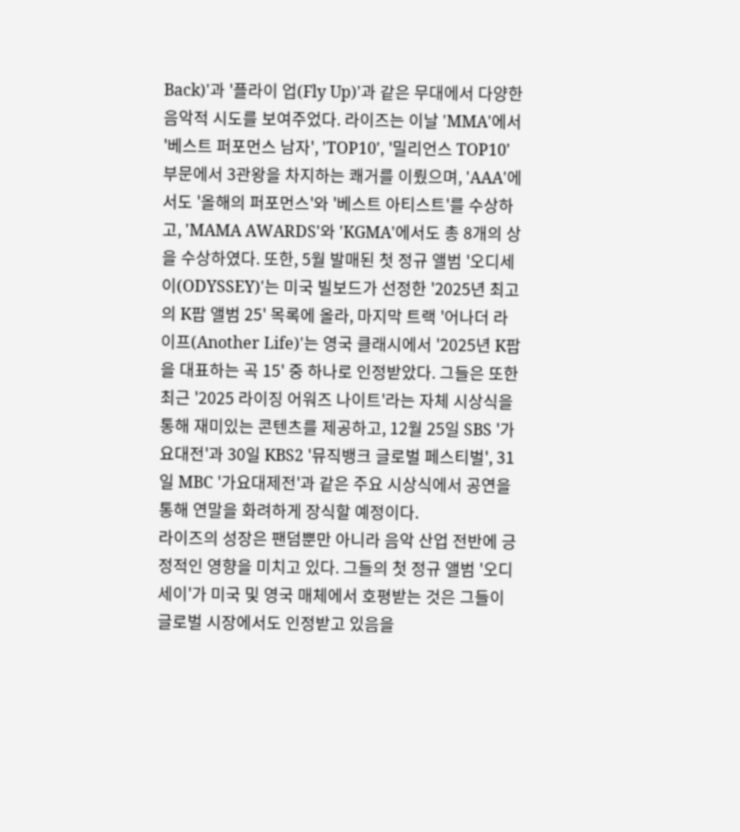Back)'과 '플라이 업(Fly Up)'과 같은 무대에서 다양한 음악적 시도를 보여주었다. 라이즈는 이날 'MMA'에서 '베스트 퍼포먼스 남자', 'TOP10', '밀리언스 TOP10' 부문에서 3관왕을 차지하는 쾌거를 이뤘으며, 'AAA'에서도 '올해의 퍼포먼스'와 '베스트 아티스트'를 수상하고, 'MAMA AWARDS'와 'KGMA'에서도 총 8개의 상을 수상하였다. 또한, 5월 발매된 첫 정규 앨범 '오디세이(ODYSSEY)'는 미국 빌보드가 선정한 '2025년 최고의 K팝 앨범 25' 목록에 올라, 마지막 트랙 '어나더 라이프(Another Life)'는 영국 클래시에서 '2025년 K팝을 대표하는 곡 15' 중 하나로 인정받았다. 그들은 또한 최근 '2025 라이징 어워즈 나이트'라는 자체 시상식을 통해 재미있는 콘텐츠를 제공하고, 12월 25일 SBS '가요대전'과 30일 KBS2 '뮤직뱅크 글로벌 페스티벌', 31일 MBC '가요대제전'과 같은 주요 시상식에서 공연을 통해 연말을 화려하게 장식할 예정이다.
라이즈의 성장은 팬덤뿐만 아니라 음악 산업 전반에 긍정적인 영향을 미치고 있다. 그들의 첫 정규 앨범 '오디세이'가 미국 및 영국 매체에서 호평받는 것은 그들이 글로벌 시장에서도 인정받고 있음을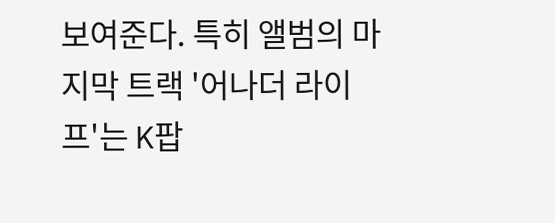보여준다. 특히 앨범의 마지막 트랙 '어나더 라이프'는 K팝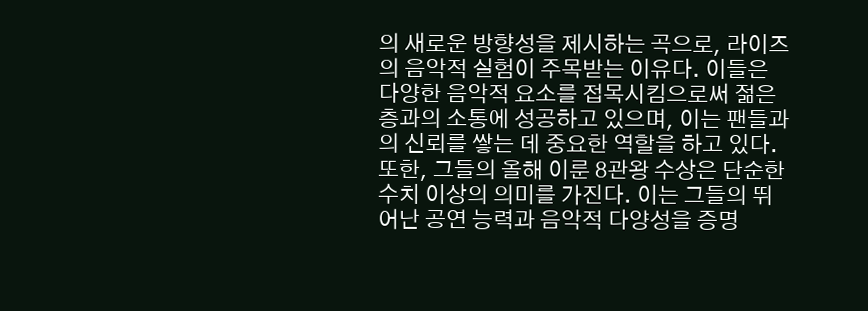의 새로운 방향성을 제시하는 곡으로, 라이즈의 음악적 실험이 주목받는 이유다. 이들은 다양한 음악적 요소를 접목시킴으로써 젊은 층과의 소통에 성공하고 있으며, 이는 팬들과의 신뢰를 쌓는 데 중요한 역할을 하고 있다. 또한, 그들의 올해 이룬 8관왕 수상은 단순한 수치 이상의 의미를 가진다. 이는 그들의 뛰어난 공연 능력과 음악적 다양성을 증명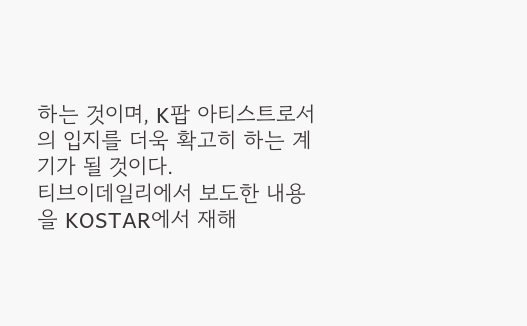하는 것이며, K팝 아티스트로서의 입지를 더욱 확고히 하는 계기가 될 것이다.
티브이데일리에서 보도한 내용을 KOSTAR에서 재해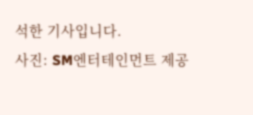석한 기사입니다.
사진: SM엔터테인먼트 제공